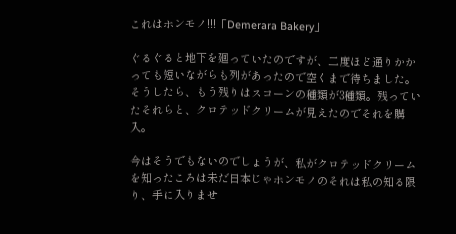これはホンモノ!!!「Demerara Bakery」

ぐるぐると地下を廻っていたのですが、二度ほど通りかかっても短いながらも列があったので空くまで待ちました。そうしたら、もう残りはスコーンの種類が3種類。残っていたそれらと、クロテッドクリームが見えたのでそれを購入。

今はそうでもないのでしょうが、私がクロテッドクリームを知ったころは未だ日本じゃホンモノのそれは私の知る限り、手に入りませ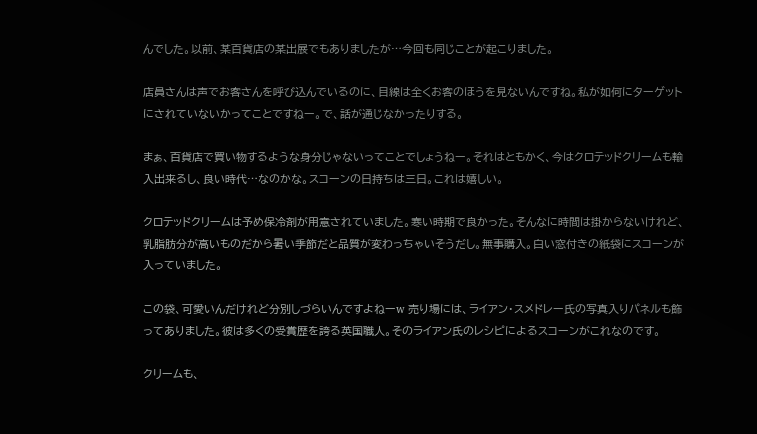んでした。以前、某百貨店の某出展でもありましたが…今回も同じことが起こりました。

店員さんは声でお客さんを呼び込んでいるのに、目線は全くお客のほうを見ないんですね。私が如何にターゲットにされていないかってことですねー。で、話が通じなかったりする。

まぁ、百貨店で買い物するような身分じゃないってことでしょうねー。それはともかく、今はクロテッドクリームも輸入出来るし、良い時代…なのかな。スコーンの日持ちは三日。これは嬉しい。

クロテッドクリームは予め保冷剤が用意されていました。寒い時期で良かった。そんなに時間は掛からないけれど、乳脂肪分が高いものだから暑い季節だと品質が変わっちゃいそうだし。無事購入。白い窓付きの紙袋にスコーンが入っていました。

この袋、可愛いんだけれど分別しづらいんですよねーw 売り場には、ライアン・スメドレー氏の写真入りパネルも飾ってありました。彼は多くの受賞歴を誇る英国職人。そのライアン氏のレシピによるスコーンがこれなのです。

クリームも、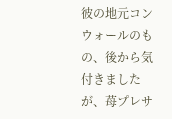彼の地元コンウォールのもの、後から気付きましたが、苺プレサ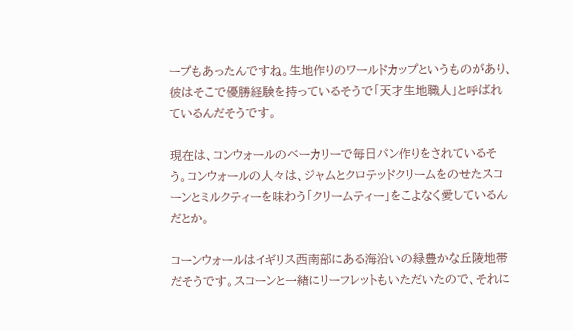ープもあったんですね。生地作りのワールドカップというものがあり、彼はそこで優勝経験を持っているそうで「天才生地職人」と呼ばれているんだそうです。

現在は、コンウォールのベーカリーで毎日パン作りをされているそう。コンウォールの人々は、ジャムとクロテッドクリームをのせたスコーンとミルクティーを味わう「クリームティー」をこよなく愛しているんだとか。

コーンウォールはイギリス西南部にある海沿いの緑豊かな丘陵地帯だそうです。スコーンと一緒にリーフレットもいただいたので、それに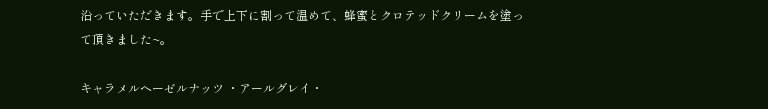沿っていただきます。手で上下に割って温めて、蜂蜜とクロテッドクリームを塗って頂きました~。

キャラメルヘーゼルナッツ ・アールグレイ・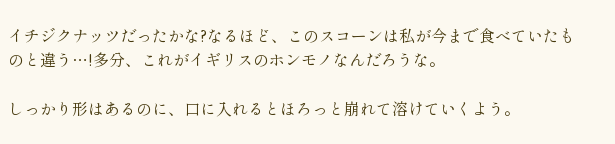イチジクナッツだったかな?なるほど、このスコーンは私が今まで食べていたものと違う…!多分、これがイギリスのホンモノなんだろうな。

しっかり形はあるのに、口に入れるとほろっと崩れて溶けていくよう。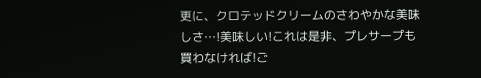更に、クロテッドクリームのさわやかな美味しさ…!美味しい!これは是非、プレサープも買わなければ!ご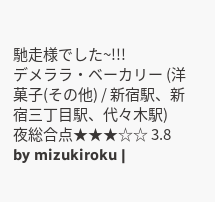馳走様でした~!!!
デメララ・ベーカリー (洋菓子(その他) / 新宿駅、新宿三丁目駅、代々木駅)
夜総合点★★★☆☆ 3.8
by mizukiroku |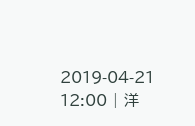2019-04-21 12:00 | 洋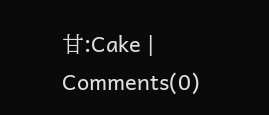甘:Cake | Comments(0)